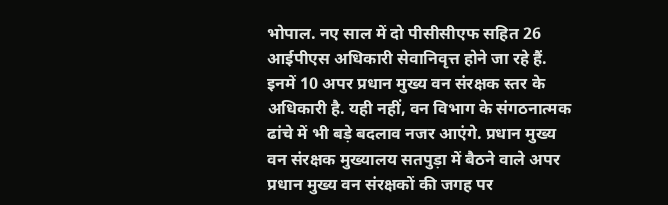भोपाल. नए साल में दो पीसीसीएफ सहित 26 आईपीएस अधिकारी सेवानिवृत्त होने जा रहे हैं. इनमें 10 अपर प्रधान मुख्य वन संरक्षक स्तर के अधिकारी है. यही नहीं, वन विभाग के संगठनात्मक ढांचे में भी बड़े बदलाव नजर आएंगे. प्रधान मुख्य वन संरक्षक मुख्यालय सतपुड़ा में बैठने वाले अपर प्रधान मुख्य वन संरक्षकों की जगह पर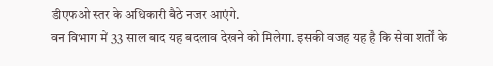डीएफओ स्तर के अधिकारी बैठे नजर आएंगे.
वन विभाग में 33 साल बाद यह बदलाव देखने को मिलेगा. इसकी वजह यह है कि सेवा शर्तों के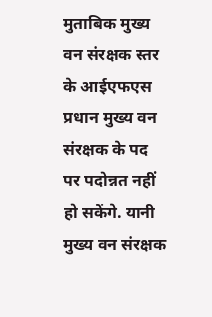मुताबिक मुख्य वन संरक्षक स्तर के आईएफएस प्रधान मुख्य वन संरक्षक के पद पर पदोन्नत नहीं हो सकेंगे. यानी मुख्य वन संरक्षक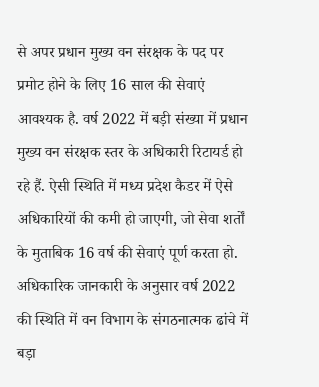से अपर प्रधान मुख्य वन संरक्षक के पद पर प्रमोट होने के लिए 16 साल की सेवाएं आवश्यक है. वर्ष 2022 में बड़ी संख्या में प्रधान मुख्य वन संरक्षक स्तर के अधिकारी रिटायर्ड हो रहे हैं. ऐसी स्थिति में मध्य प्रदेश कैडर में ऐसे अधिकारियों की कमी हो जाएगी, जो सेवा शर्तों के मुताबिक 16 वर्ष की सेवाएं पूर्ण करता हो. अधिकारिक जानकारी के अनुसार वर्ष 2022 की स्थिति में वन विभाग के संगठनात्मक ढांचे में बड़ा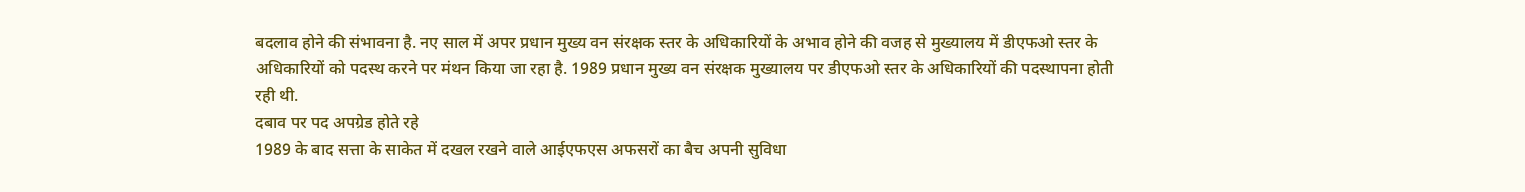बदलाव होने की संभावना है. नए साल में अपर प्रधान मुख्य वन संरक्षक स्तर के अधिकारियों के अभाव होने की वजह से मुख्यालय में डीएफओ स्तर के अधिकारियों को पदस्थ करने पर मंथन किया जा रहा है. 1989 प्रधान मुख्य वन संरक्षक मुख्यालय पर डीएफओ स्तर के अधिकारियों की पदस्थापना होती रही थी.
दबाव पर पद अपग्रेड होते रहे
1989 के बाद सत्ता के साकेत में दखल रखने वाले आईएफएस अफसरों का बैच अपनी सुविधा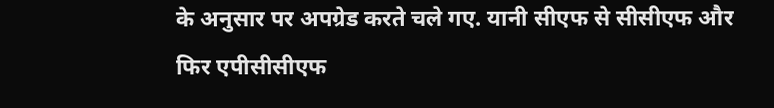के अनुसार पर अपग्रेड करते चले गए. यानी सीएफ से सीसीएफ और फिर एपीसीसीएफ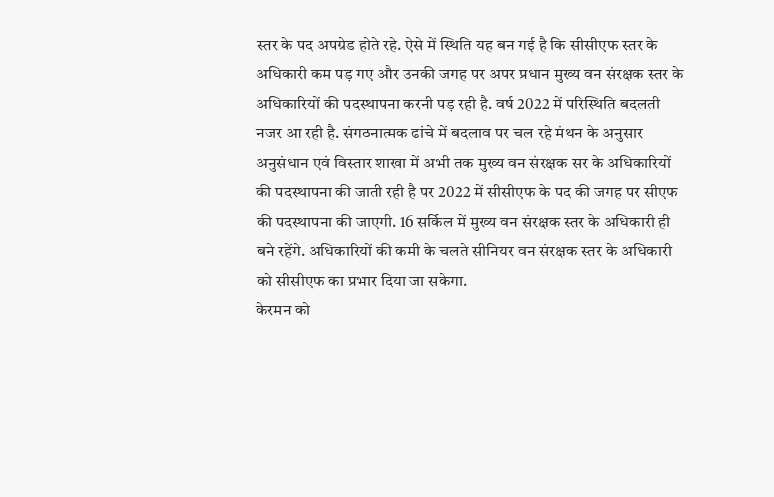स्तर के पद अपग्रेड होते रहे. ऐसे में स्थिति यह बन गई है कि सीसीएफ स्तर के अधिकारी कम पड़ गए और उनकी जगह पर अपर प्रधान मुख्य वन संरक्षक स्तर के अधिकारियों की पदस्थापना करनी पड़ रही है. वर्ष 2022 में परिस्थिति बदलती नजर आ रही है. संगठनात्मक ढांचे में बदलाव पर चल रहे मंथन के अनुसार अनुसंधान एवं विस्तार शाखा में अभी तक मुख्य वन संरक्षक सर के अधिकारियों की पदस्थापना की जाती रही है पर 2022 में सीसीएफ के पद की जगह पर सीएफ की पदस्थापना की जाएगी. 16 सर्किल में मुख्य वन संरक्षक स्तर के अधिकारी ही बने रहेंगे. अधिकारियों की कमी के चलते सीनियर वन संरक्षक स्तर के अधिकारी को सीसीएफ का प्रभार दिया जा सकेगा.
केरमन को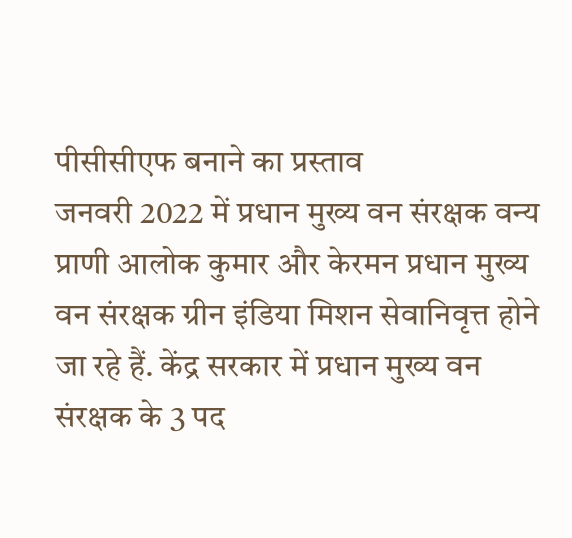पीसीसीएफ बनाने का प्रस्ताव
जनवरी 2022 में प्रधान मुख्य वन संरक्षक वन्य प्राणी आलोक कुमार और केरमन प्रधान मुख्य वन संरक्षक ग्रीन इंडिया मिशन सेवानिवृत्त होने जा रहे हैं. केंद्र सरकार में प्रधान मुख्य वन संरक्षक के 3 पद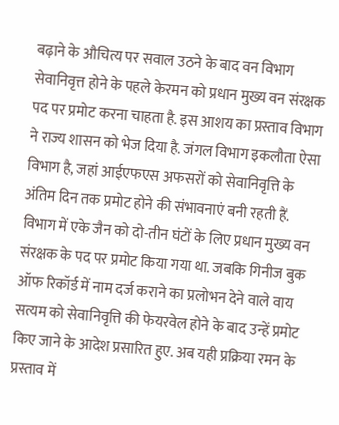बढ़ाने के औचित्य पर सवाल उठने के बाद वन विभाग सेवानिवृत्त होने के पहले केरमन को प्रधान मुख्य वन संरक्षक पद पर प्रमोट करना चाहता है. इस आशय का प्रस्ताव विभाग ने राज्य शासन को भेज दिया है. जंगल विभाग इकलौता ऐसा विभाग है, जहां आईएफएस अफसरों को सेवानिवृत्ति के अंतिम दिन तक प्रमोट होने की संभावनाएं बनी रहती हैं. विभाग में एके जैन को दो-तीन घंटों के लिए प्रधान मुख्य वन संरक्षक के पद पर प्रमोट किया गया था. जबकि गिनीज बुक ऑफ रिकॉर्ड में नाम दर्ज कराने का प्रलोभन देने वाले वाय सत्यम को सेवानिवृत्ति की फेयरवेल होने के बाद उन्हें प्रमोट किए जाने के आदेश प्रसारित हुए. अब यही प्रक्रिया रमन के प्रस्ताव में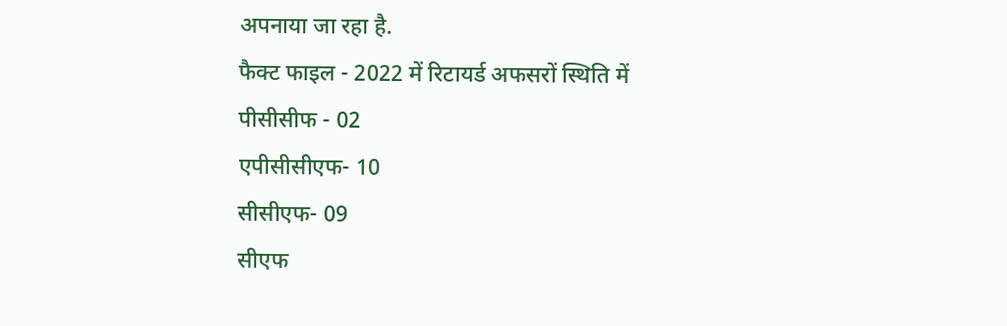अपनाया जा रहा है.
फैक्ट फाइल - 2022 में रिटायर्ड अफसरों स्थिति में
पीसीसीफ - 02
एपीसीसीएफ- 10
सीसीएफ- 09
सीएफ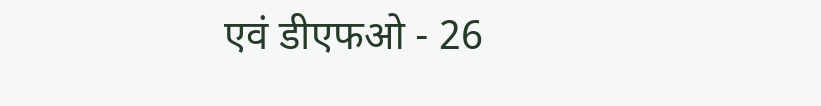एवं डीएफओ - 26